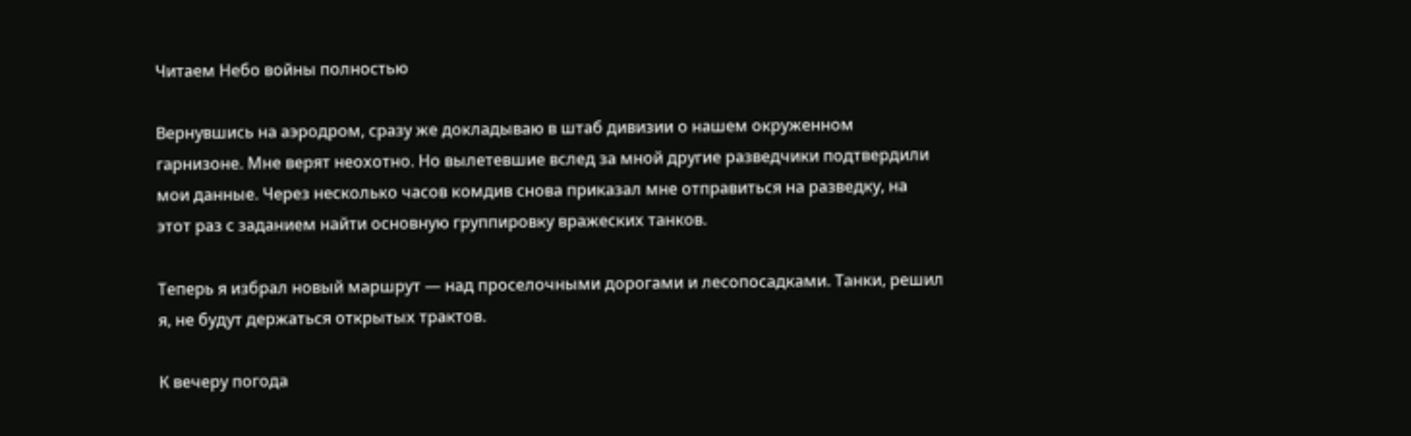Читаем Небо войны полностью

Вернувшись на аэродром, сразу же докладываю в штаб дивизии о нашем окруженном гарнизоне. Мне верят неохотно. Но вылетевшие вслед за мной другие разведчики подтвердили мои данные. Через несколько часов комдив снова приказал мне отправиться на разведку, на этот раз с заданием найти основную группировку вражеских танков.

Теперь я избрал новый маршрут — над проселочными дорогами и лесопосадками. Танки, решил я, не будут держаться открытых трактов.

К вечеру погода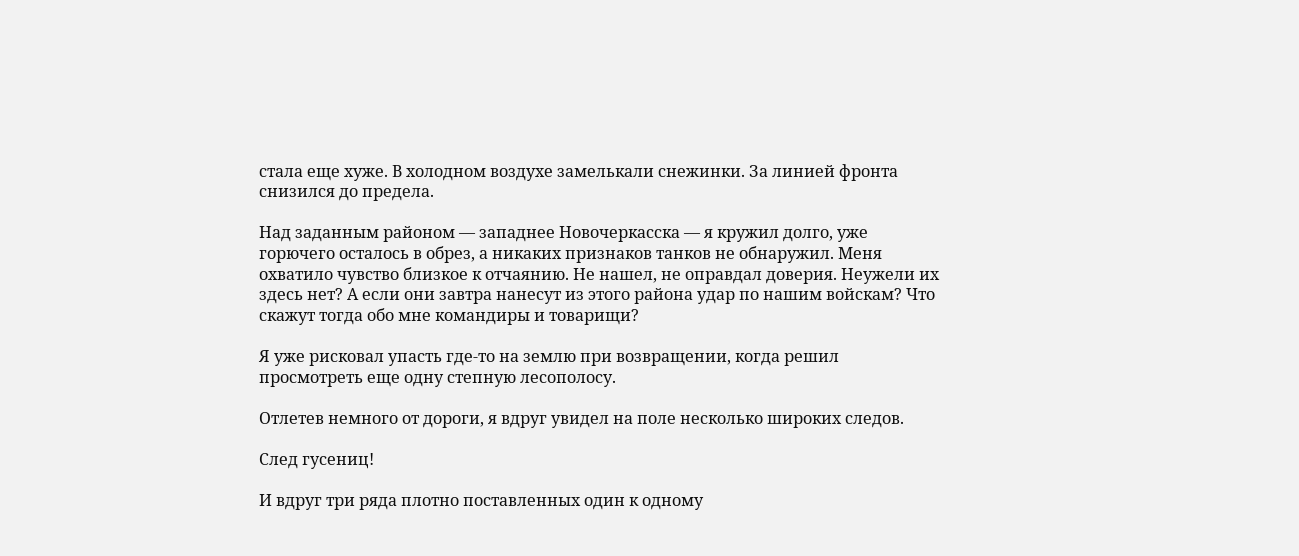стала еще хуже. В холодном воздухе замелькали снежинки. За линией фронта снизился до предела.

Над заданным районом — западнее Новочеркасска — я кружил долго, уже горючего осталось в обрез, а никаких признаков танков не обнаружил. Меня охватило чувство близкое к отчаянию. Не нашел, не оправдал доверия. Неужели их здесь нет? А если они завтра нанесут из этого района удар по нашим войскам? Что скажут тогда обо мне командиры и товарищи?

Я уже рисковал упасть где-то на землю при возвращении, когда решил просмотреть еще одну степную лесополосу.

Отлетев немного от дороги, я вдруг увидел на поле несколько широких следов.

След гусениц!

И вдруг три ряда плотно поставленных один к одному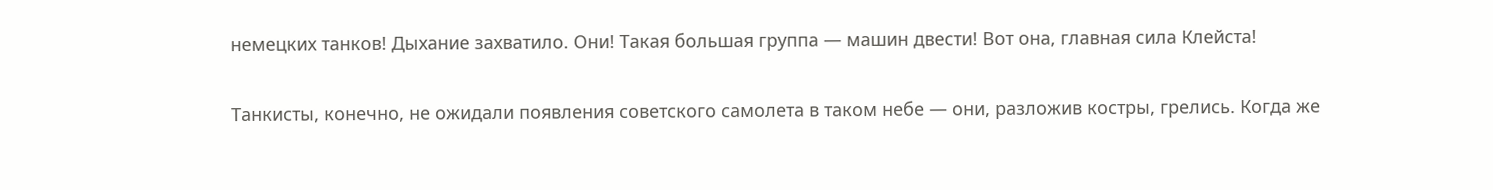немецких танков! Дыхание захватило. Они! Такая большая группа — машин двести! Вот она, главная сила Клейста!

Танкисты, конечно, не ожидали появления советского самолета в таком небе — они, разложив костры, грелись. Когда же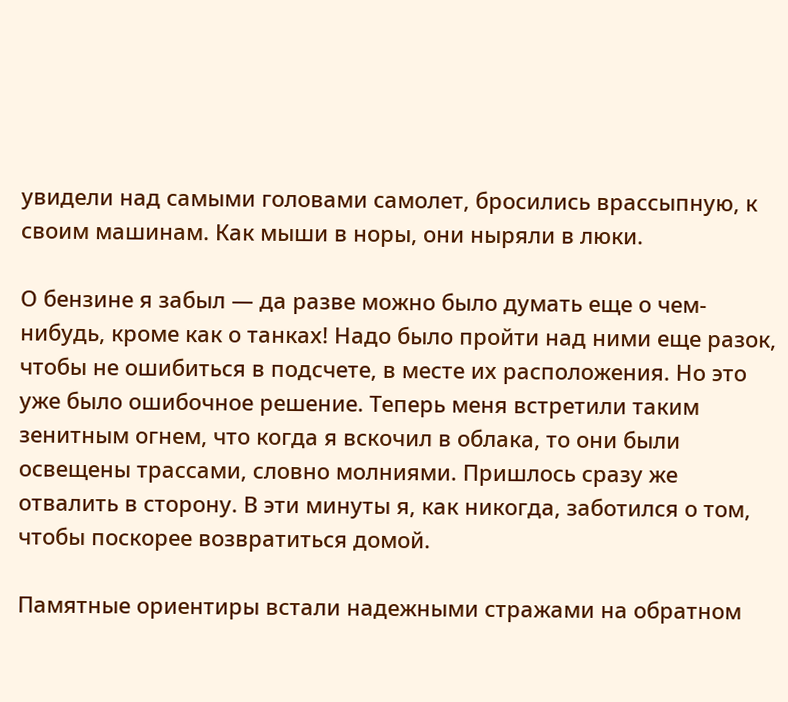увидели над самыми головами самолет, бросились врассыпную, к своим машинам. Как мыши в норы, они ныряли в люки.

О бензине я забыл — да разве можно было думать еще о чем-нибудь, кроме как о танках! Надо было пройти над ними еще разок, чтобы не ошибиться в подсчете, в месте их расположения. Но это уже было ошибочное решение. Теперь меня встретили таким зенитным огнем, что когда я вскочил в облака, то они были освещены трассами, словно молниями. Пришлось сразу же отвалить в сторону. В эти минуты я, как никогда, заботился о том, чтобы поскорее возвратиться домой.

Памятные ориентиры встали надежными стражами на обратном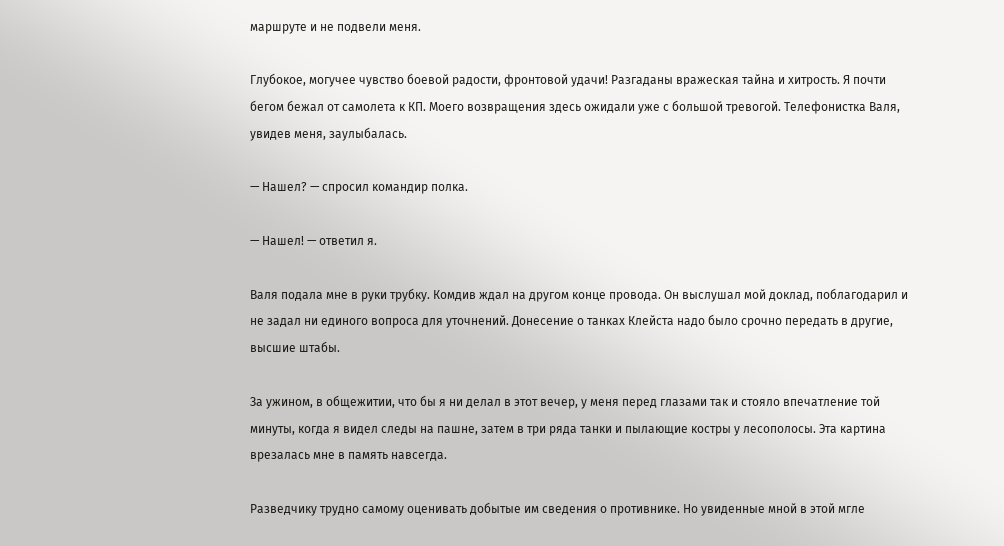маршруте и не подвели меня.

Глубокое, могучее чувство боевой радости, фронтовой удачи! Разгаданы вражеская тайна и хитрость. Я почти бегом бежал от самолета к КП. Моего возвращения здесь ожидали уже с большой тревогой. Телефонистка Валя, увидев меня, заулыбалась.

— Нашел? — спросил командир полка.

— Нашел! — ответил я.

Валя подала мне в руки трубку. Комдив ждал на другом конце провода. Он выслушал мой доклад, поблагодарил и не задал ни единого вопроса для уточнений. Донесение о танках Клейста надо было срочно передать в другие, высшие штабы.

За ужином, в общежитии, что бы я ни делал в этот вечер, у меня перед глазами так и стояло впечатление той минуты, когда я видел следы на пашне, затем в три ряда танки и пылающие костры у лесополосы. Эта картина врезалась мне в память навсегда.

Разведчику трудно самому оценивать добытые им сведения о противнике. Но увиденные мной в этой мгле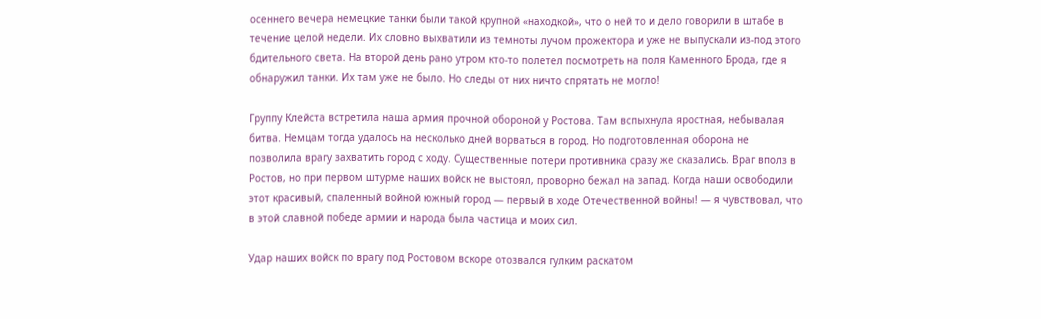осеннего вечера немецкие танки были такой крупной «находкой», что о ней то и дело говорили в штабе в течение целой недели. Их словно выхватили из темноты лучом прожектора и уже не выпускали из-под этого бдительного света. На второй день рано утром кто-то полетел посмотреть на поля Каменного Брода, где я обнаружил танки. Их там уже не было. Но следы от них ничто спрятать не могло!

Группу Клейста встретила наша армия прочной обороной у Ростова. Там вспыхнула яростная, небывалая битва. Немцам тогда удалось на несколько дней ворваться в город. Но подготовленная оборона не позволила врагу захватить город с ходу. Существенные потери противника сразу же сказались. Враг вполз в Ростов, но при первом штурме наших войск не выстоял, проворно бежал на запад. Когда наши освободили этот красивый, спаленный войной южный город — первый в ходе Отечественной войны! — я чувствовал, что в этой славной победе армии и народа была частица и моих сил.

Удар наших войск по врагу под Ростовом вскоре отозвался гулким раскатом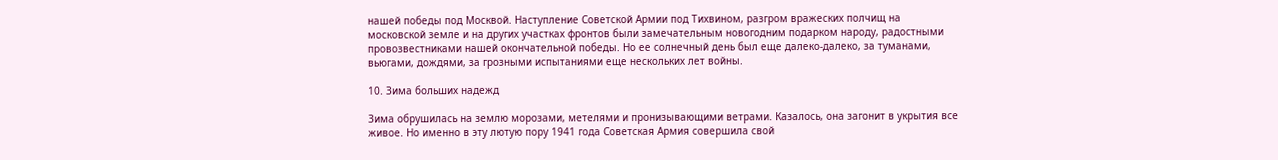нашей победы под Москвой. Наступление Советской Армии под Тихвином, разгром вражеских полчищ на московской земле и на других участках фронтов были замечательным новогодним подарком народу, радостными провозвестниками нашей окончательной победы. Но ее солнечный день был еще далеко-далеко, за туманами, вьюгами, дождями, за грозными испытаниями еще нескольких лет войны.

10. Зима больших надежд

Зима обрушилась на землю морозами, метелями и пронизывающими ветрами. Казалось, она загонит в укрытия все живое. Но именно в эту лютую пору 1941 года Советская Армия совершила свой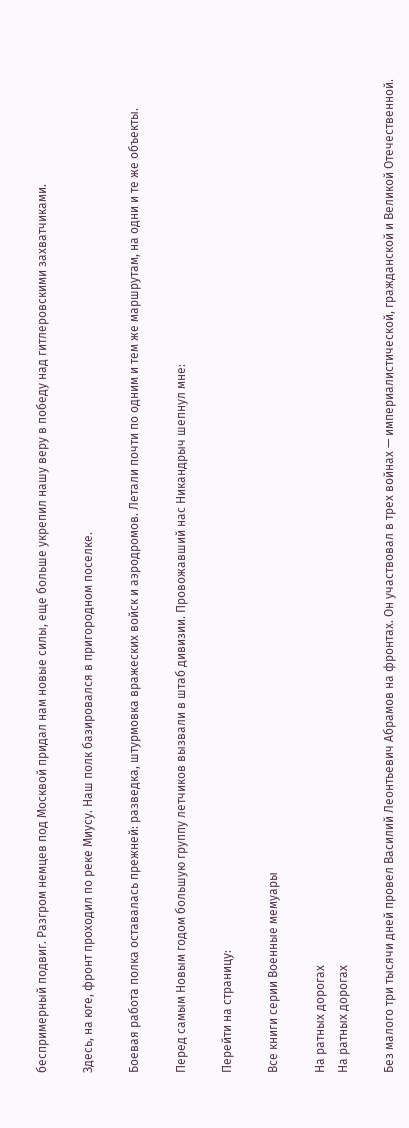беспримерный подвиг. Разгром немцев под Москвой придал нам новые силы, еще больше укрепил нашу веру в победу над гитлеровскими захватчиками.

Здесь, на юге, фронт проходил по реке Миусу. Наш полк базировался в пригородном поселке.

Боевая работа полка оставалась прежней: разведка, штурмовка вражеских войск и аэродромов. Летали почти по одним и тем же маршрутам, на одни и те же объекты.

Перед самым Новым годом большую группу летчиков вызвали в штаб дивизии. Провожавший нас Никандрыч шепнул мне:

Перейти на страницу:

Все книги серии Военные мемуары

На ратных дорогах
На ратных дорогах

Без малого три тысячи дней провел Василий Леонтьевич Абрамов на фронтах. Он участвовал в трех войнах — империалистической, гражданской и Великой Отечественной.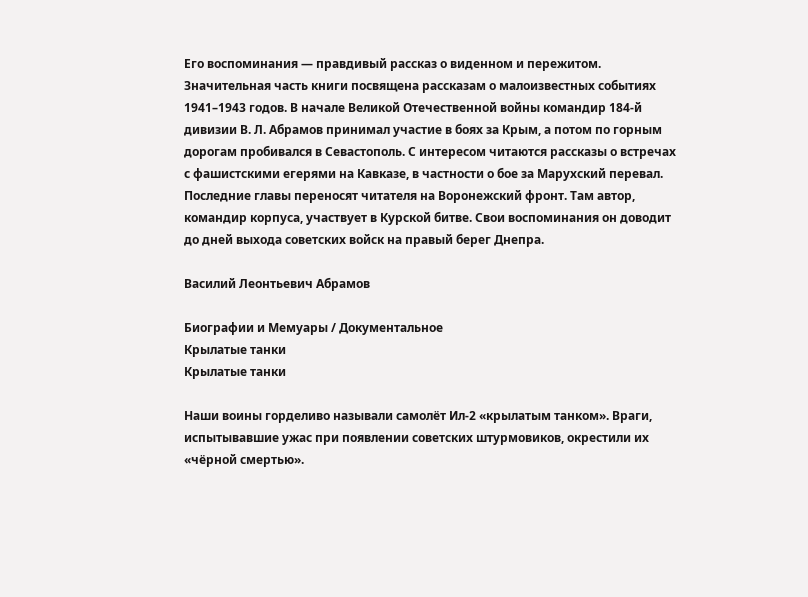Его воспоминания — правдивый рассказ о виденном и пережитом. Значительная часть книги посвящена рассказам о малоизвестных событиях 1941–1943 годов. В начале Великой Отечественной войны командир 184-й дивизии В. Л. Абрамов принимал участие в боях за Крым, а потом по горным дорогам пробивался в Севастополь. С интересом читаются рассказы о встречах с фашистскими егерями на Кавказе, в частности о бое за Марухский перевал. Последние главы переносят читателя на Воронежский фронт. Там автор, командир корпуса, участвует в Курской битве. Свои воспоминания он доводит до дней выхода советских войск на правый берег Днепра.

Василий Леонтьевич Абрамов

Биографии и Мемуары / Документальное
Крылатые танки
Крылатые танки

Наши воины горделиво называли самолёт Ил-2 «крылатым танком». Враги, испытывавшие ужас при появлении советских штурмовиков, окрестили их «чёрной смертью».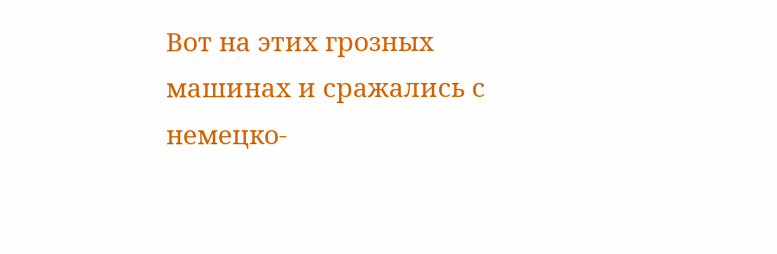Вот на этих грозных машинах и сражались с немецко-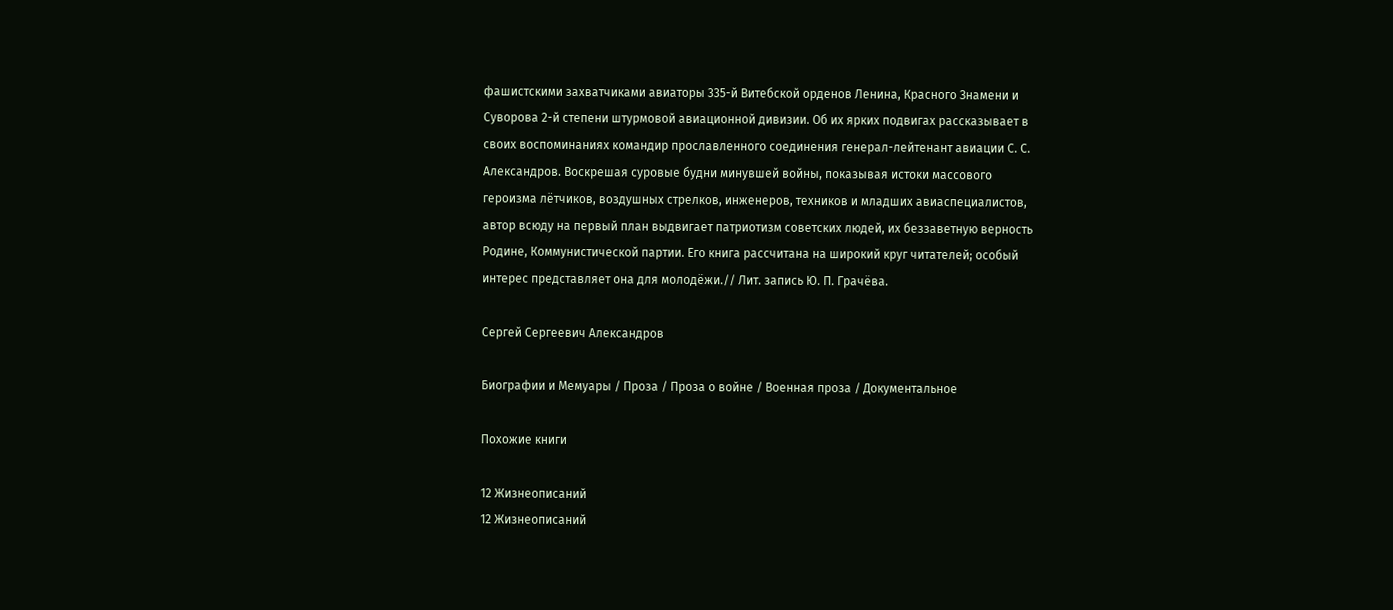фашистскими захватчиками авиаторы 335-й Витебской орденов Ленина, Красного Знамени и Суворова 2-й степени штурмовой авиационной дивизии. Об их ярких подвигах рассказывает в своих воспоминаниях командир прославленного соединения генерал-лейтенант авиации С. С. Александров. Воскрешая суровые будни минувшей войны, показывая истоки массового героизма лётчиков, воздушных стрелков, инженеров, техников и младших авиаспециалистов, автор всюду на первый план выдвигает патриотизм советских людей, их беззаветную верность Родине, Коммунистической партии. Его книга рассчитана на широкий круг читателей; особый интерес представляет она для молодёжи.// Лит. запись Ю. П. Грачёва.

Сергей Сергеевич Александров

Биографии и Мемуары / Проза / Проза о войне / Военная проза / Документальное

Похожие книги

12 Жизнеописаний
12 Жизнеописаний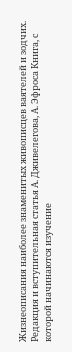Жизнеописания наиболее знаменитых живописцев ваятелей и зодчих. Редакция и вступительная статья А. Дживелегова, А. Эфроса Книга, с которой начинаются изучение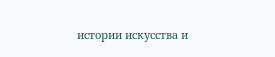истории искусства и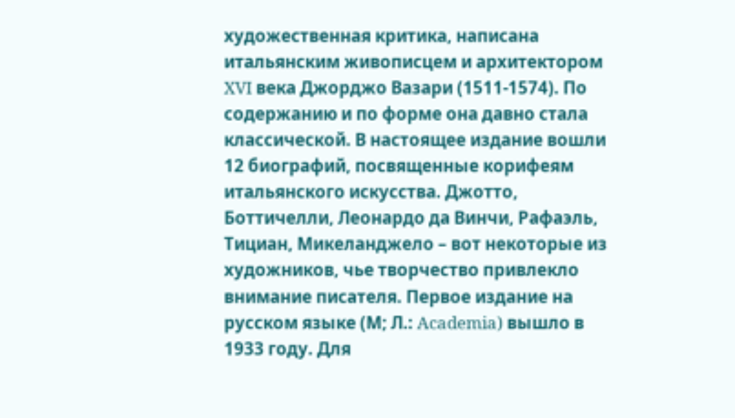художественная критика, написана итальянским живописцем и архитектором XVI века Джорджо Вазари (1511-1574). По содержанию и по форме она давно стала классической. В настоящее издание вошли 12 биографий, посвященные корифеям итальянского искусства. Джотто, Боттичелли, Леонардо да Винчи, Рафаэль, Тициан, Микеланджело – вот некоторые из художников, чье творчество привлекло внимание писателя. Первое издание на русском языке (М; Л.: Academia) вышло в 1933 году. Для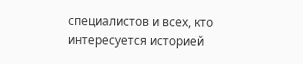специалистов и всех, кто интересуется историей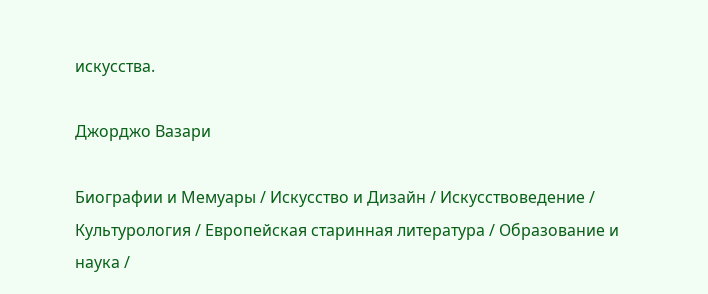искусства.

Джорджо Вазари

Биографии и Мемуары / Искусство и Дизайн / Искусствоведение / Культурология / Европейская старинная литература / Образование и наука /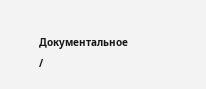Документальное /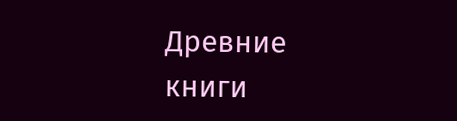Древние книги